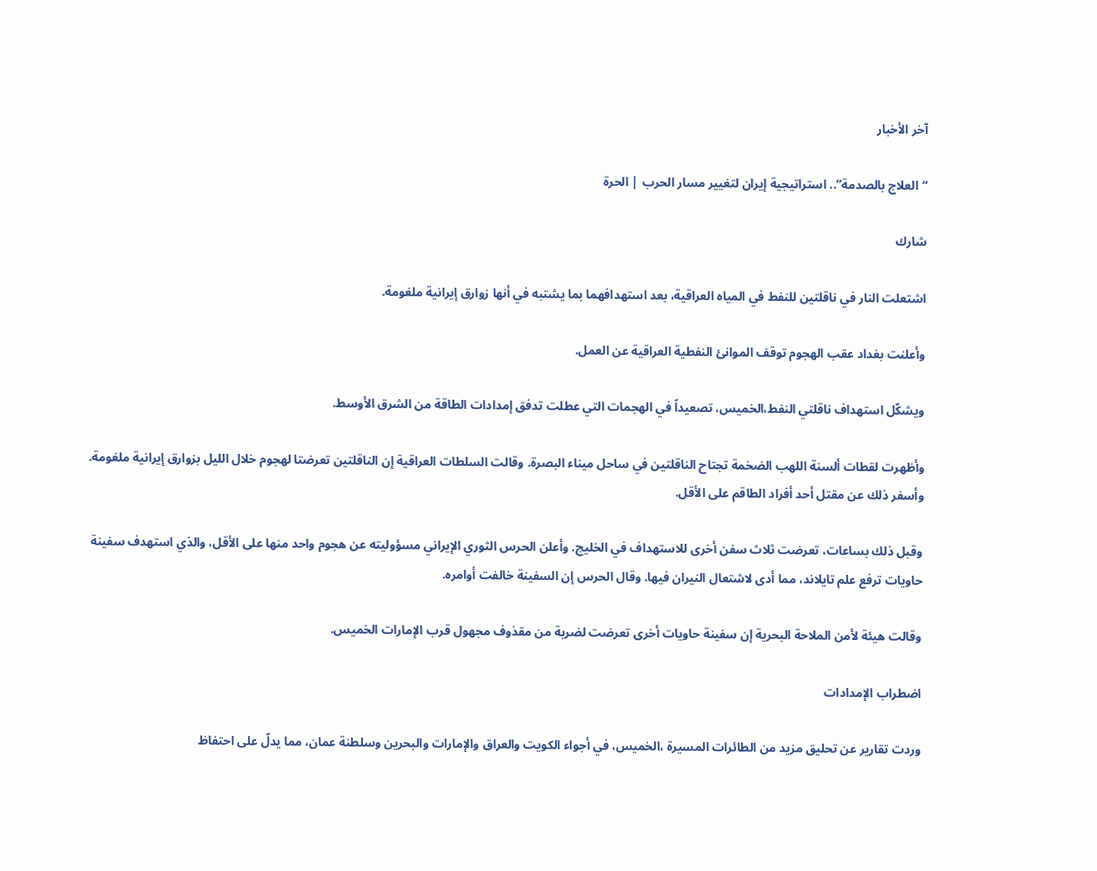آخر الأخبار

“العلاج بالصدمة”.. استراتيجية إيران لتغيير مسار الحرب | الحرة

شارك

اشتعلت النار في ناقلتين للنفط في المياه العراقية، بعد استهدافهما بما يشتبه في أنها زوارق إيرانية ملغومة.

وأعلنت بغداد عقب الهجوم توقف الموانئ النفطية العراقية عن العمل.

ويشكّل استهداف ناقلتي النفط،الخميس، تصعيداً في الهجمات التي عطلت تدفق إمدادات الطاقة من الشرق الأوسط.

وأظهرت لقطات ألسنة اللهب الضخمة تجتاح الناقلتين في ساحل ميناء البصرة. وقالت السلطات العراقية إن الناقلتين تعرضتا لهجوم خلال الليل بزوارق إيرانية ملغومة. وأسفر ذلك عن مقتل أحد أفراد الطاقم على الأقل.

وقبل ذلك بساعات، تعرضت ثلاث سفن أخرى للاستهداف في الخليج. وأعلن الحرس الثوري الإيراني مسؤوليته عن هجوم واحد منها على الأقل، والذي استهدف سفينة حاويات ترفع علم تايلاند، مما أدى لاشتعال النيران فيها. وقال الحرس إن السفينة خالفت أوامره.

وقالت هيئة لأمن الملاحة البحرية إن سفينة حاويات أخرى تعرضت لضربة من مقذوف مجهول قرب الإمارات الخميس.

اضطراب الإمدادات

وردت تقارير عن تحليق مزيد من الطائرات المسيرة ،الخميس، في أجواء الكويت والعراق والإمارات والبحرين وسلطنة عمان، مما يدلّ على احتفاظ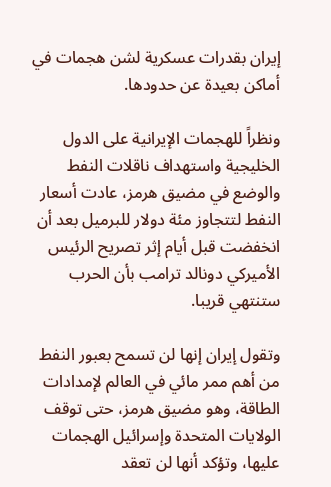إيران بقدرات عسكرية لشن هجمات في أماكن بعيدة عن حدودها.

ونظراً للهجمات الإيرانية على الدول الخليجية واستهداف ناقلات النفط والوضع في مضيق هرمز، عادت أسعار النفط لتتجاوز مئة دولار للبرميل بعد أن انخفضت قبل أيام إثر تصريح الرئيس الأميركي دونالد ترامب بأن الحرب ستنتهي قريبا.

وتقول إيران إنها لن تسمح بعبور النفط من أهم ممر مائي في العالم لإمدادات الطاقة، وهو مضيق هرمز، حتى توقف الولايات المتحدة وإسرائيل الهجمات عليها، وتؤكد أنها لن تعقد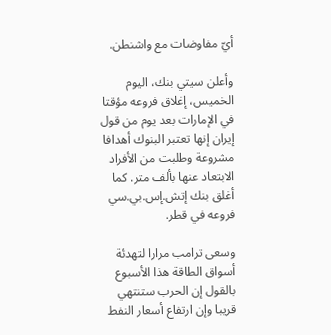أيّ مفاوضات مع واشنطن.

وأعلن سيتي بنك، اليوم الخميس، إغلاق فروعه مؤقتا في الإمارات بعد يوم من قول إيران إنها تعتبر البنوك أهدافا مشروعة وطلبت من الأفراد الابتعاد عنها بألف متر. كما أغلق بنك إتش.إس.بي.سي فروعه في قطر.

وسعى ترامب مرارا لتهدئة أسواق الطاقة هذا الأسبوع بالقول إن الحرب ستنتهي قريبا وإن ارتفاع أسعار النفط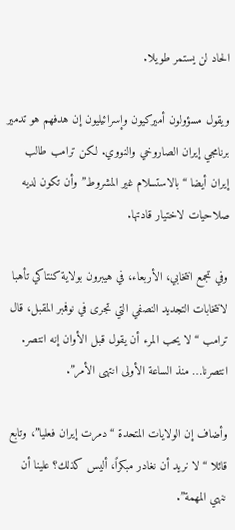الحاد لن يستمر طويلا.

ويقول مسؤولون أميركيون وإسرائيليون إن هدفهم هو تدمير برنامجي إيران الصاروخي والنووي. لكن ترامب طالب إيران أيضا “بالاستسلام غير المشروط” وأن تكون لديه صلاحيات لاختيار قادتها.

وفي تجمع انتخابي، الأربعاء، في هيبرون بولاية كنتاكي تأهبا لانتخابات التجديد النصفي التي تجرى في نوفمبر المقبل، قال ترامب “لا يحب المرء أن يقول قبل الأوان إنه انتصر. انتصرنا… منذ الساعة الأولى انتهى الأمر”.

وأضاف إن الولايات المتحدة “دمرت إيران فعليا”، وتابع قائلا “لا نريد أن نغادر مبكراً، أليس كذلك؟ علينا أن ننهي المهمة”.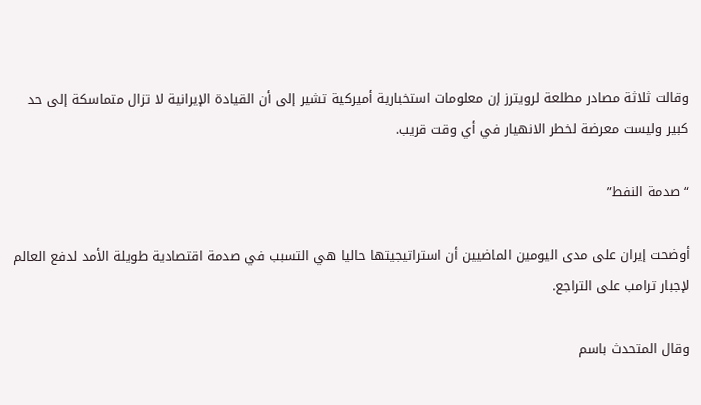وقالت ثلاثة مصادر مطلعة لرويترز إن معلومات استخبارية أميركية تشير إلى أن القيادة الإيرانية لا تزال متماسكة إلى حد كبير وليست معرضة لخطر الانهيار في أي وقت قريب.

“صدمة النفط”

أوضحت إيران على مدى اليومين الماضيين أن استراتيجيتها حاليا هي التسبب في صدمة اقتصادية طويلة الأمد لدفع العالم لإجبار ترامب على التراجع.

وقال المتحدث باسم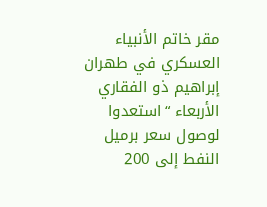مقر خاتم الأنبياء العسكري في طهران إبراهيم ذو الفقاري الأربعاء “استعدوا لوصول سعر برميل النفط إلى 200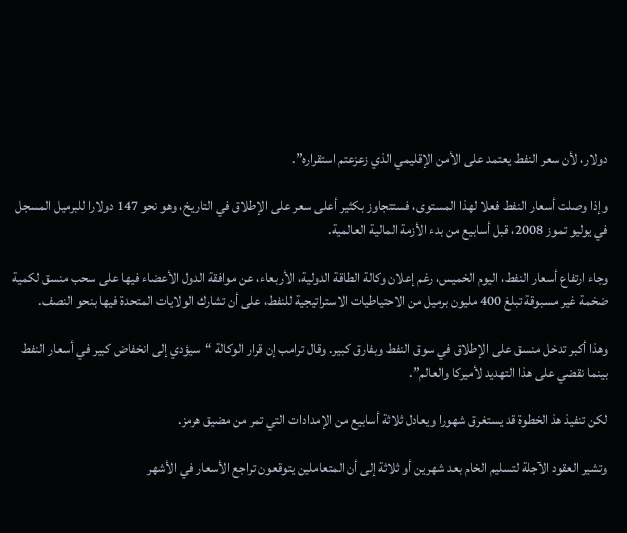دولار، لأن سعر النفط يعتمد على الأمن الإقليمي الذي زعزعتم استقراره”.

وإذا وصلت أسعار النفط فعلا لهذا المستوى، فستتجاوز بكثير أعلى سعر على الإطلاق في التاريخ، وهو نحو 147 دولارا للبرميل المسجل في يوليو تموز 2008، قبل أسابيع من بدء الأزمة المالية العالمية.

وجاء ارتفاع أسعار النفط، اليوم الخميس، رغم إعلان وكالة الطاقة الدولية، الأربعاء، عن موافقة الدول الأعضاء فيها على سحب منسق لكمية ضخمة غير مسبوقة تبلغ 400 مليون برميل من الاحتياطيات الاستراتيجية للنفط، على أن تشارك الولايات المتحدة فيها بنحو النصف.

وهذا أكبر تدخل منسق على الإطلاق في سوق النفط وبفارق كبير. وقال ترامب إن قرار الوكالة “سيؤدي إلى انخفاض كبير في أسعار النفط بينما نقضي على هذا التهديد لأميركا والعالم”.

لكن تنفيذ هذ الخطوة قد يستغرق شهورا ويعادل ثلاثة أسابيع من الإمدادات التي تمر من مضيق هرمز.

وتشير العقود الآجلة لتسليم الخام بعد شهرين أو ثلاثة إلى أن المتعاملين يتوقعون تراجع الأسعار في الأشهر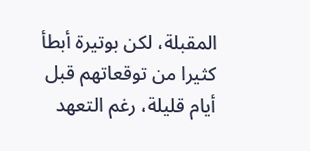المقبلة، لكن بوتيرة أبطأ كثيرا من توقعاتهم قبل أيام قليلة، رغم التعهد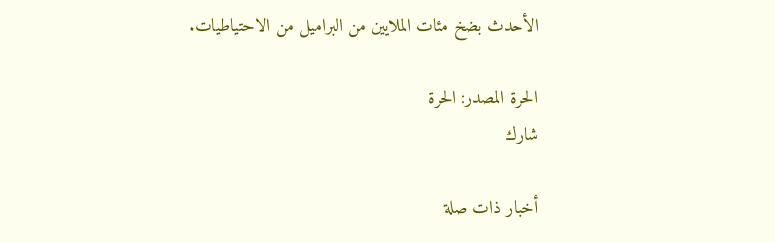الأحدث بضخ مئات الملايين من البراميل من الاحتياطيات.

الحرة المصدر: الحرة
شارك

أخبار ذات صلة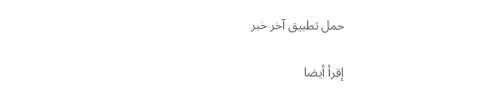حمل تطبيق آخر خبر

إقرأ أيضا